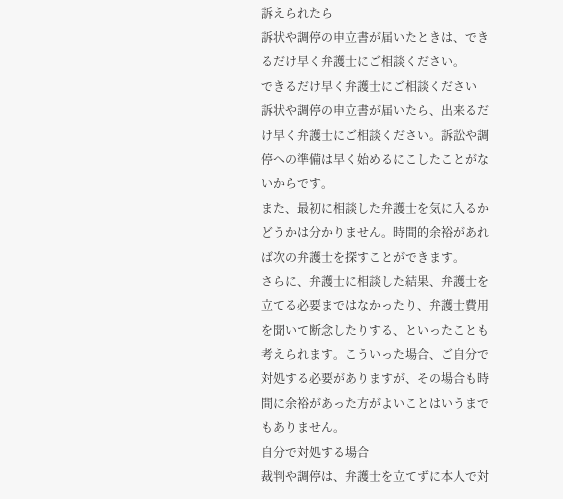訴えられたら
訴状や調停の申立書が届いたときは、できるだけ早く弁護士にご相談ください。
できるだけ早く弁護士にご相談ください
訴状や調停の申立書が届いたら、出来るだけ早く弁護士にご相談ください。訴訟や調停への準備は早く始めるにこしたことがないからです。
また、最初に相談した弁護士を気に入るかどうかは分かりません。時間的余裕があれば次の弁護士を探すことができます。
さらに、弁護士に相談した結果、弁護士を立てる必要まではなかったり、弁護士費用を聞いて断念したりする、といったことも考えられます。こういった場合、ご自分で対処する必要がありますが、その場合も時間に余裕があった方がよいことはいうまでもありません。
自分で対処する場合
裁判や調停は、弁護士を立てずに本人で対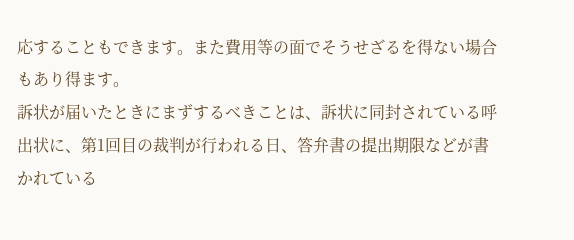応することもできます。また費用等の面でそうせざるを得ない場合もあり得ます。
訴状が届いたときにまずするべきことは、訴状に同封されている呼出状に、第1回目の裁判が行われる日、答弁書の提出期限などが書かれている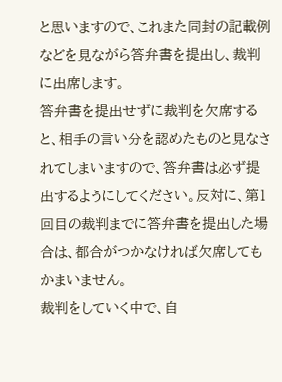と思いますので、これまた同封の記載例などを見ながら答弁書を提出し、裁判に出席します。
答弁書を提出せずに裁判を欠席すると、相手の言い分を認めたものと見なされてしまいますので、答弁書は必ず提出するようにしてください。反対に、第1回目の裁判までに答弁書を提出した場合は、都合がつかなければ欠席してもかまいません。
裁判をしていく中で、自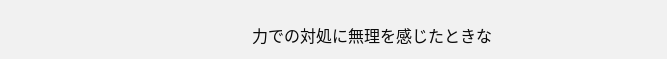力での対処に無理を感じたときな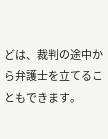どは、裁判の途中から弁護士を立てることもできます。